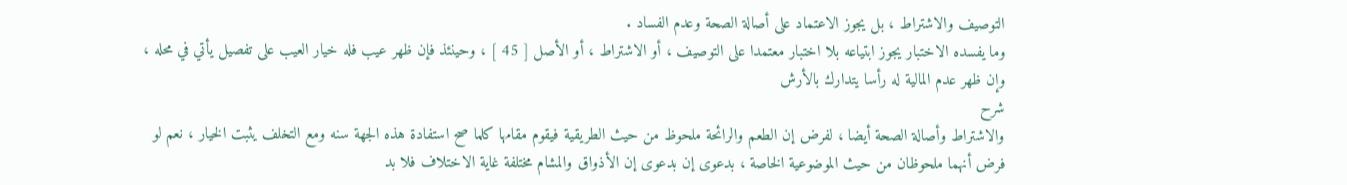التوصيف والاشتراط ، بل يجوز الاعتماد على أصالة الصحة وعدم الفساد .
وما يفسده الاختبار يجوز ابتياعه بلا اختبار معتمدا على التوصيف ، أو الاشتراط ، أو الأصل [ 45 ] ، وحينئذ فإن ظهر عيب فله خيار العيب على تفصيل يأتي في محله ، وإن ظهر عدم المالية له رأسا يتدارك بالأرش
شرح
والاشتراط وأصالة الصحة أيضا ، لفرض إن الطعم والرائحة ملحوظ من حيث الطريقية فيقوم مقامها كلما صح استفادة هذه الجهة سنه ومع التخلف يثبت الخيار ، نعم لو فرض أنهما ملحوظان من حيث الموضوعية الخاصة ، بدعوى إن بدعوى إن الأذواق والمشام مختلفة غاية الاختلاف فلا بد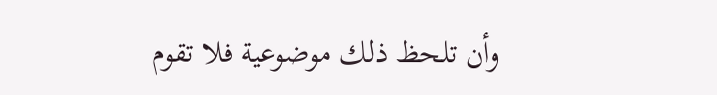وأن تلحظ ذلك موضوعية فلا تقوم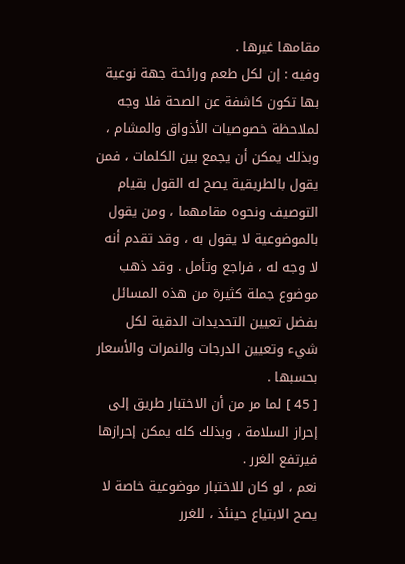مقامها غيرها .
وفيه : إن لكل طعم ورائحة جهة نوعية بها تكون كاشفة عن الصحة فلا وجه لملاحظة خصوصيات الأذواق والمشام ، وبذلك يمكن أن يجمع بين الكلمات ، فمن يقول بالطريقية يصح له القول بقيام التوصيف ونحوه مقامهما ، ومن يقول بالموضوعية لا يقول به ، وقد تقدم أنه لا وجه له ، فراجع وتأمل . وقد ذهب موضوع جملة كثيرة من هذه المسائل بفضل تعيين التحديدات الدقية لكل شيء وتعيين الدرجات والنمرات والأسعار بحسبها .
[ 45 ] لما مر من أن الاختبار طريق إلى إحراز السلامة ، وبذلك كله يمكن إحرازها فيرتفع الغرر .
نعم ، لو كان للاختبار موضوعية خاصة لا يصح الابتياع حينئذ ، للغرر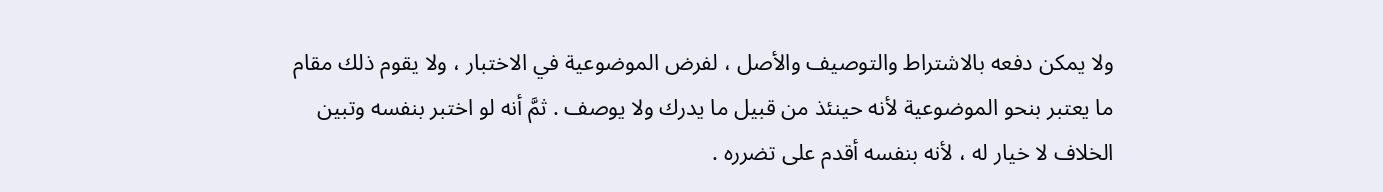ولا يمكن دفعه بالاشتراط والتوصيف والأصل ، لفرض الموضوعية في الاختبار ، ولا يقوم ذلك مقام ما يعتبر بنحو الموضوعية لأنه حينئذ من قبيل ما يدرك ولا يوصف . ثمَّ أنه لو اختبر بنفسه وتبين الخلاف لا خيار له ، لأنه بنفسه أقدم على تضرره .